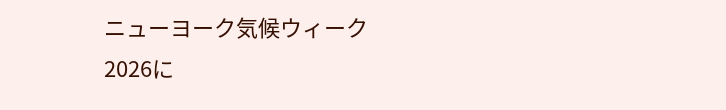ニューヨーク気候ウィーク2026に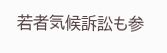若者気候訴訟も参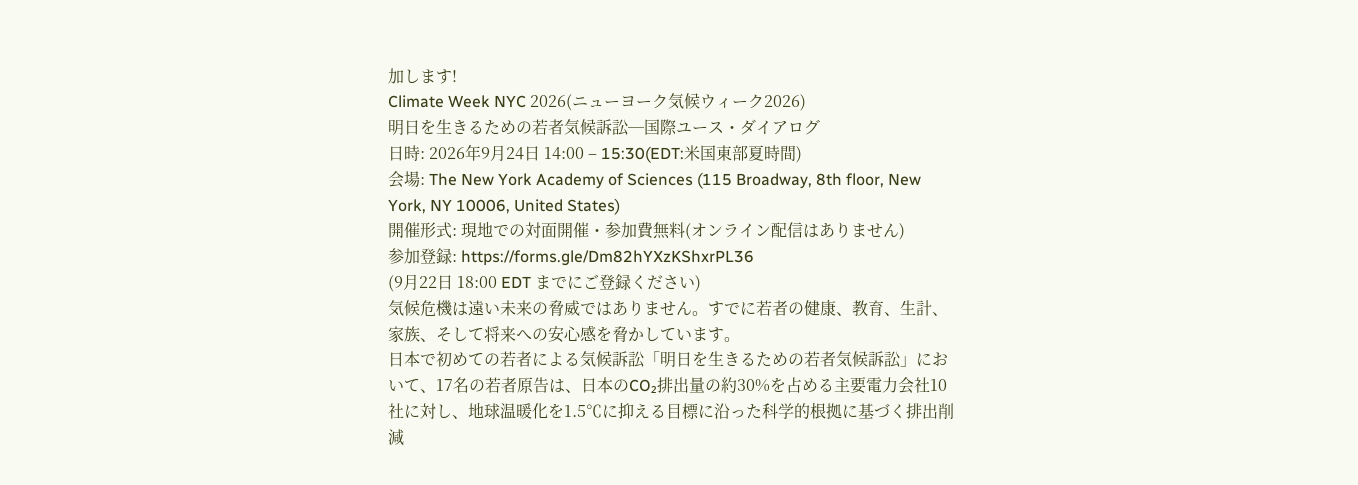加します!
Climate Week NYC 2026(ニューヨーク気候ウィーク2026)
明日を生きるための若者気候訴訟─国際ユース・ダイアログ
日時: 2026年9月24日 14:00 – 15:30(EDT:米国東部夏時間)
会場: The New York Academy of Sciences (115 Broadway, 8th floor, New York, NY 10006, United States)
開催形式: 現地での対面開催・参加費無料(オンライン配信はありません)
参加登録: https://forms.gle/Dm82hYXzKShxrPL36
(9月22日 18:00 EDT までにご登録ください)
気候危機は遠い未来の脅威ではありません。すでに若者の健康、教育、生計、家族、そして将来への安心感を脅かしています。
日本で初めての若者による気候訴訟「明日を生きるための若者気候訴訟」において、17名の若者原告は、日本のCO₂排出量の約30%を占める主要電力会社10社に対し、地球温暖化を1.5℃に抑える目標に沿った科学的根拠に基づく排出削減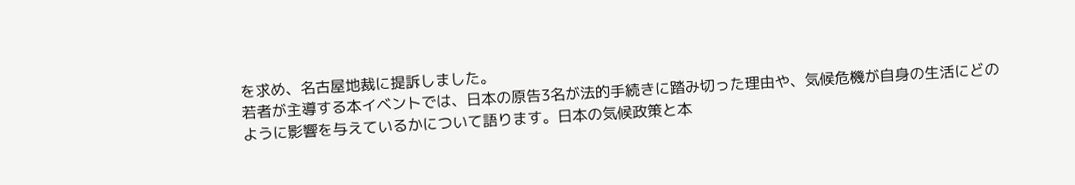を求め、名古屋地裁に提訴しました。
若者が主導する本イベントでは、日本の原告3名が法的手続きに踏み切った理由や、気候危機が自身の生活にどのように影響を与えているかについて語ります。日本の気候政策と本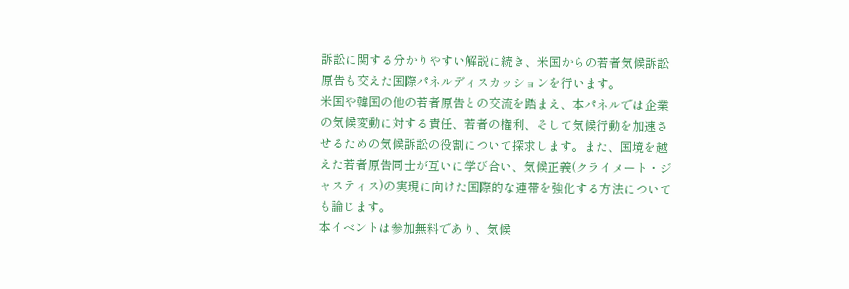訴訟に関する分かりやすい解説に続き、米国からの若者気候訴訟原告も交えた国際パネルディスカッションを行います。
米国や韓国の他の若者原告との交流を踏まえ、本パネルでは企業の気候変動に対する責任、若者の権利、そして気候行動を加速させるための気候訴訟の役割について探求します。また、国境を越えた若者原告同士が互いに学び合い、気候正義(クライメート・ジャスティス)の実現に向けた国際的な連帯を強化する方法についても論じます。
本イベントは参加無料であり、気候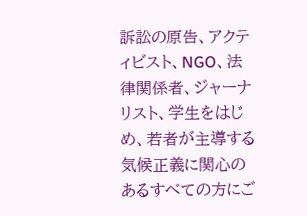訴訟の原告、アクティビスト、NGO、法律関係者、ジャーナリスト、学生をはじめ、若者が主導する気候正義に関心のあるすべての方にご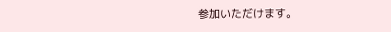参加いただけます。